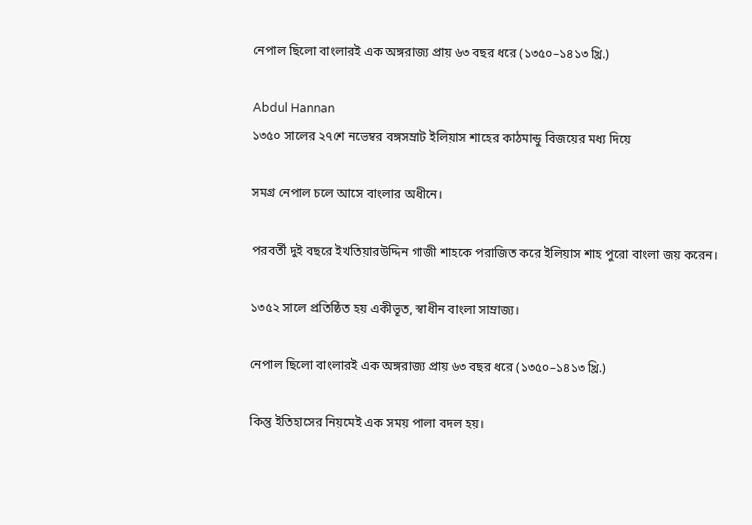নেপাল ছিলো বাংলারই এক অঙ্গরাজ্য প্রায় ৬৩ বছর ধরে (১৩৫০–১৪১৩ খ্রি.)

Abdul Hannan
১৩৫০ সালের ২৭শে নভেম্বর বঙ্গসম্রাট ইলিয়াস শাহের কাঠমান্ডু বিজয়ের মধ্য দিয়ে

সমগ্র নেপাল চলে আসে বাংলার অধীনে।

পরবর্তী দুই বছরে ইখতিয়ারউদ্দিন গাজী শাহকে পরাজিত করে ইলিয়াস শাহ পুরো বাংলা জয় করেন।

১৩৫২ সালে প্রতিষ্ঠিত হয় একীভূত, স্বাধীন বাংলা সাম্রাজ্য।

নেপাল ছিলো বাংলারই এক অঙ্গরাজ্য প্রায় ৬৩ বছর ধরে (১৩৫০–১৪১৩ খ্রি.)

কিন্তু ইতিহাসের নিয়মেই এক সময় পালা বদল হয়।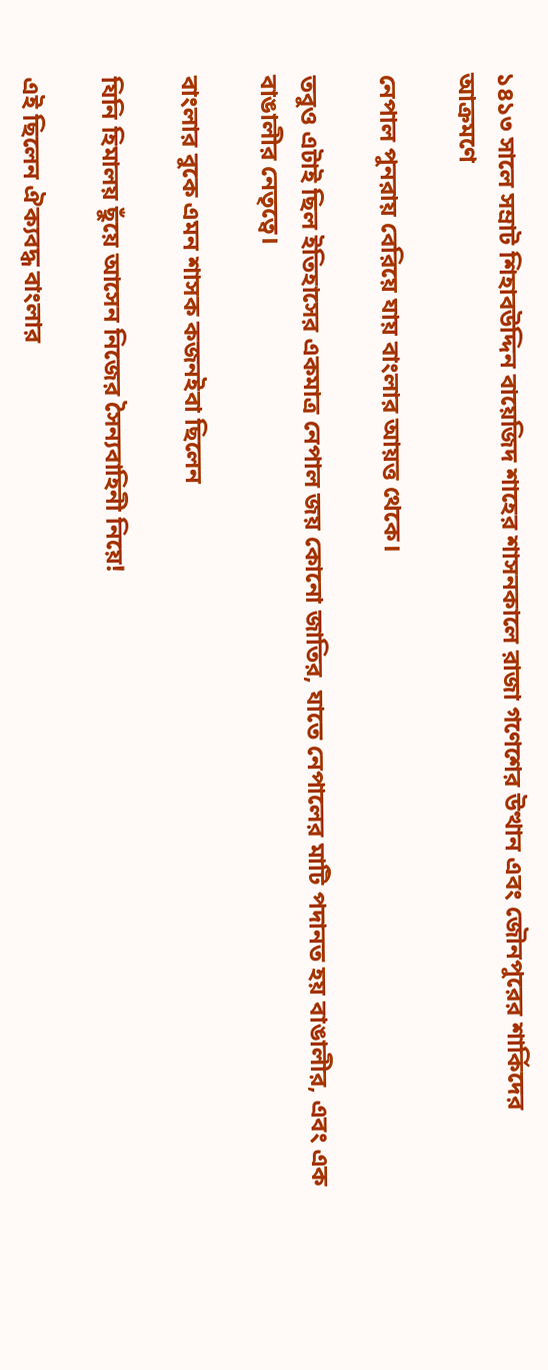১৪১৩ সালে সম্রাট শিহাবউদ্দিন বায়েজিদ শাহের শাসনকালে রাজা গণেশের উত্থান এবং জৌনপুরের শার্কিদের আক্রমণে

নেপাল পুনরায় বেরিয়ে যায় বাংলার আয়ত্ত থেকে।

তবুও এটাই ছিল ইতিহাসের একমাত্র নেপাল জয় কোনো জাতির, যাতে নেপালের মাটি পদানত হয় বাঙালীর, এবং এক বাঙালীর নেতৃত্বে।

বাংলার বুকে এমন শাসক কজনইবা ছিলেন

যিনি হিমালয় ছুঁয়ে আসেন নিজের সৈন্যবাহিনী নিয়ে!

এই ছিলেন ঐক্যবদ্ধ বাংলার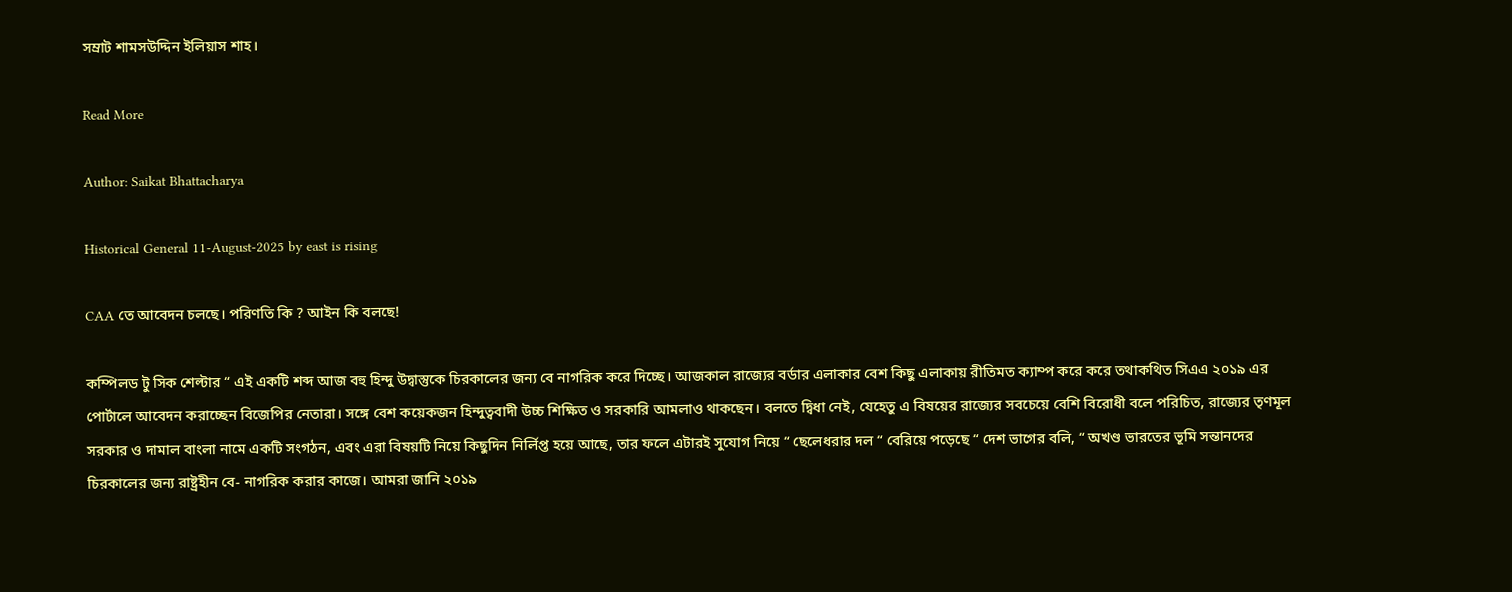সম্রাট শামসউদ্দিন ইলিয়াস শাহ।

Read More

Author: Saikat Bhattacharya

Historical General 11-August-2025 by east is rising

CAA তে আবেদন চলছে। পরিণতি কি ? আইন কি বলছে!

কম্পিলড টু সিক শেল্টার “ এই একটি শব্দ আজ বহু হিন্দু উদ্বাস্তুকে চিরকালের জন্য বে নাগরিক করে দিচ্ছে। আজকাল রাজ্যের বর্ডার এলাকার বেশ কিছু এলাকায় রীতিমত ক্যাম্প করে করে তথাকথিত সিএএ ২০১৯ এর পোর্টালে আবেদন করাচ্ছেন বিজেপির নেতারা। সঙ্গে বেশ কয়েকজন হিন্দুত্ববাদী উচ্চ শিক্ষিত ও সরকারি আমলাও থাকছেন। বলতে দ্বিধা নেই, যেহেতু এ বিষয়ের রাজ্যের সবচেয়ে বেশি বিরোধী বলে পরিচিত, রাজ্যের তৃণমূল সরকার ও দামাল বাংলা নামে একটি সংগঠন, এবং এরা বিষয়টি নিয়ে কিছুদিন নির্লিপ্ত হয়ে আছে, তার ফলে এটারই সুযোগ নিয়ে “ ছেলেধরার দল “ বেরিয়ে পড়েছে “ দেশ ভাগের বলি, “ অখণ্ড ভারতের ভূমি সন্তানদের চিরকালের জন্য রাষ্ট্রহীন বে- নাগরিক করার কাজে। আমরা জানি ২০১৯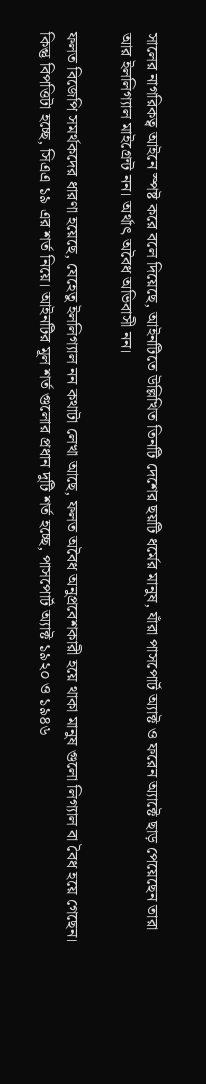সালের নাগরিকত্ব আইনে স্পষ্ট করে বলে দিয়েছে, আইনটিতে উল্লিখিত তিনটি দেশের ছয়টি ধর্মের মানুষ, যাঁরা পাসপোর্ট অ্যাক্ট ও ফরেন অ্যাক্টে ছাড় পেয়েছেন তারা আর ইললিগ্যাল মাইগ্রেন্ট নন। অর্থাৎ অবৈধ অভিবাসী নন।

ফলত বিজেপি সমর্থকদের ধারণা হয়েছে, যেহেতু ইললিগ্যাল নন কথাটা লেখা আছে, ফলত অবৈধ অনুপ্রবেশকারী হয়ে থাকা মানুষ গুলো লিগ্যাল বা বৈধ হয়ে গেছেন। কিন্তু বিপত্তিটা হচ্ছে, সিএএ ১৯ এর শর্ত নিয়ে। আইনটির মূল শর্ত গুলোর প্রধান দুটি শর্ত হচ্ছে, পাসপোর্ট অ্যাক্ট ১৯২০ ও ১৯৪৬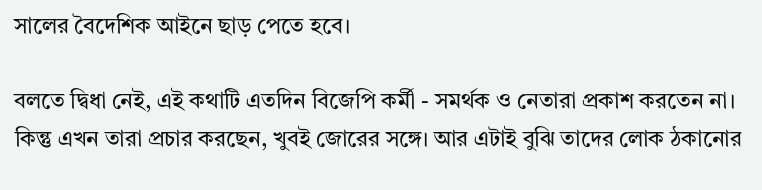সালের বৈদেশিক আইনে ছাড় পেতে হবে।

বলতে দ্বিধা নেই, এই কথাটি এতদিন বিজেপি কর্মী - সমর্থক ও নেতারা প্রকাশ করতেন না। কিন্তু এখন তারা প্রচার করছেন, খুবই জোরের সঙ্গে। আর এটাই বুঝি তাদের লোক ঠকানোর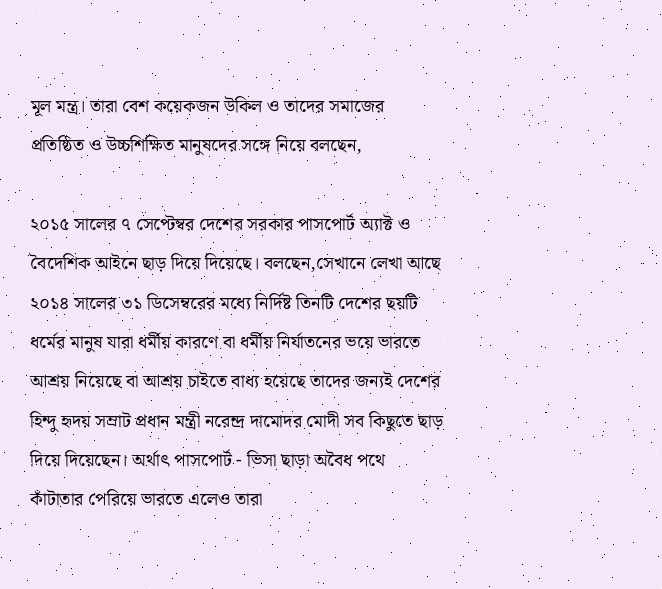মূল মন্ত্র। তারা বেশ কয়েকজন উকিল ও তাদের সমাজের প্রতিষ্ঠিত ও উচ্চশিক্ষিত মানুষদের সঙ্গে নিয়ে বলছেন,

২০১৫ সালের ৭ সেপ্টেম্বর দেশের সরকার পাসপোর্ট অ্যাক্ট ও বৈদেশিক আইনে ছাড় দিয়ে দিয়েছে। বলছেন,সেখানে লেখা আছে ২০১৪ সালের ৩১ ডিসেম্বরের মধ্যে নির্দিষ্ট তিনটি দেশের ছয়টি ধর্মের মানুষ যারা ধর্মীয় কারণে বা ধর্মীয় নির্যাতনের ভয়ে ভারতে আশ্রয় নিয়েছে বা আশ্রয় চাইতে বাধ্য হয়েছে তাদের জন্যই দেশের হিন্দু হৃদয় সম্রাট প্রধান মন্ত্রী নরেন্দ্র দামোদর মোদী সব কিছুতে ছাড় দিয়ে দিয়েছেন। অর্থাৎ পাসপোর্ট - ভিসা ছাড়া অবৈধ পথে কাঁটাতার পেরিয়ে ভারতে এলেও তারা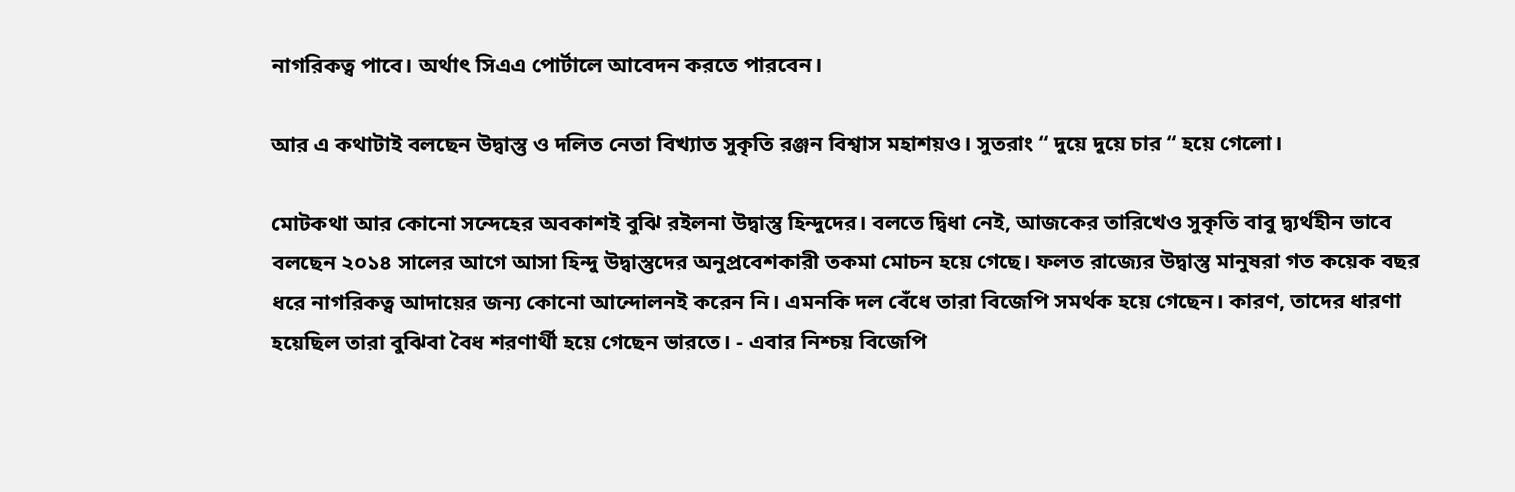নাগরিকত্ব পাবে। অর্থাৎ সিএএ পোর্টালে আবেদন করতে পারবেন।

আর এ কথাটাই বলছেন উদ্বাস্তু ও দলিত নেতা বিখ্যাত সুকৃতি রঞ্জন বিশ্বাস মহাশয়ও। সুতরাং “ দুয়ে দুয়ে চার “ হয়ে গেলো।

মোটকথা আর কোনো সন্দেহের অবকাশই বুঝি রইলনা উদ্বাস্তু হিন্দুদের। বলতে দ্বিধা নেই, আজকের তারিখেও সুকৃতি বাবু দ্ব্যর্থহীন ভাবে বলছেন ২০১৪ সালের আগে আসা হিন্দু উদ্বাস্তুদের অনুপ্রবেশকারী তকমা মোচন হয়ে গেছে। ফলত রাজ্যের উদ্বাস্তু মানুষরা গত কয়েক বছর ধরে নাগরিকত্ব আদায়ের জন্য কোনো আন্দোলনই করেন নি। এমনকি দল বেঁধে তারা বিজেপি সমর্থক হয়ে গেছেন। কারণ, তাদের ধারণা হয়েছিল তারা বুঝিবা বৈধ শরণার্থী হয়ে গেছেন ভারতে। - এবার নিশ্চয় বিজেপি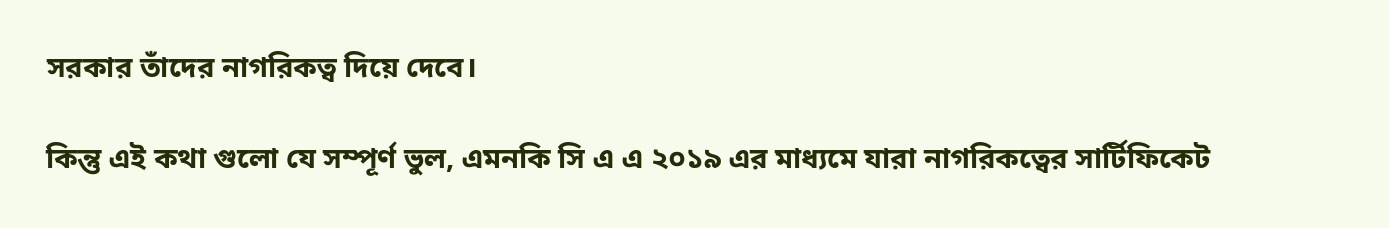সরকার তাঁদের নাগরিকত্ব দিয়ে দেবে।

কিন্তু এই কথা গুলো যে সম্পূর্ণ ভুল, এমনকি সি এ এ ২০১৯ এর মাধ্যমে যারা নাগরিকত্বের সার্টিফিকেট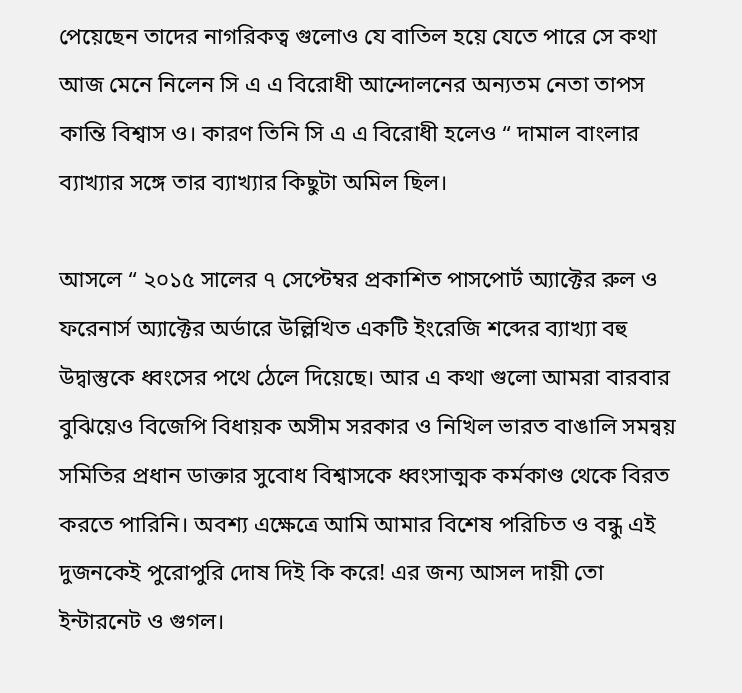পেয়েছেন তাদের নাগরিকত্ব গুলোও যে বাতিল হয়ে যেতে পারে সে কথা আজ মেনে নিলেন সি এ এ বিরোধী আন্দোলনের অন্যতম নেতা তাপস কান্তি বিশ্বাস ও। কারণ তিনি সি এ এ বিরোধী হলেও “ দামাল বাংলার ব্যাখ্যার সঙ্গে তার ব্যাখ্যার কিছুটা অমিল ছিল।

আসলে “ ২০১৫ সালের ৭ সেপ্টেম্বর প্রকাশিত পাসপোর্ট অ্যাক্টের রুল ও ফরেনার্স অ্যাক্টের অর্ডারে উল্লিখিত একটি ইংরেজি শব্দের ব্যাখ্যা বহু উদ্বাস্তুকে ধ্বংসের পথে ঠেলে দিয়েছে। আর এ কথা গুলো আমরা বারবার বুঝিয়েও বিজেপি বিধায়ক অসীম সরকার ও নিখিল ভারত বাঙালি সমন্বয় সমিতির প্রধান ডাক্তার সুবোধ বিশ্বাসকে ধ্বংসাত্মক কর্মকাণ্ড থেকে বিরত করতে পারিনি। অবশ্য এক্ষেত্রে আমি আমার বিশেষ পরিচিত ও বন্ধু এই দুজনকেই পুরোপুরি দোষ দিই কি করে! এর জন্য আসল দায়ী তো ইন্টারনেট ও গুগল।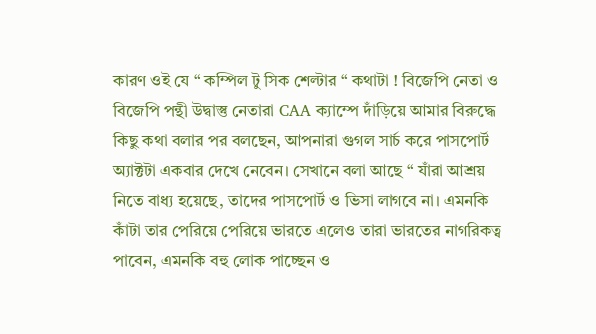কারণ ওই যে “ কম্পিল টু সিক শেল্টার “ কথাটা ! বিজেপি নেতা ও বিজেপি পন্থী উদ্বাস্তু নেতারা CAA ক্যাম্পে দাঁড়িয়ে আমার বিরুদ্ধে কিছু কথা বলার পর বলছেন, আপনারা গুগল সার্চ করে পাসপোর্ট অ্যাক্টটা একবার দেখে নেবেন। সেখানে বলা আছে “ যাঁরা আশ্রয় নিতে বাধ্য হয়েছে, তাদের পাসপোর্ট ও ভিসা লাগবে না। এমনকি কাঁটা তার পেরিয়ে পেরিয়ে ভারতে এলেও তারা ভারতের নাগরিকত্ব পাবেন, এমনকি বহু লোক পাচ্ছেন ও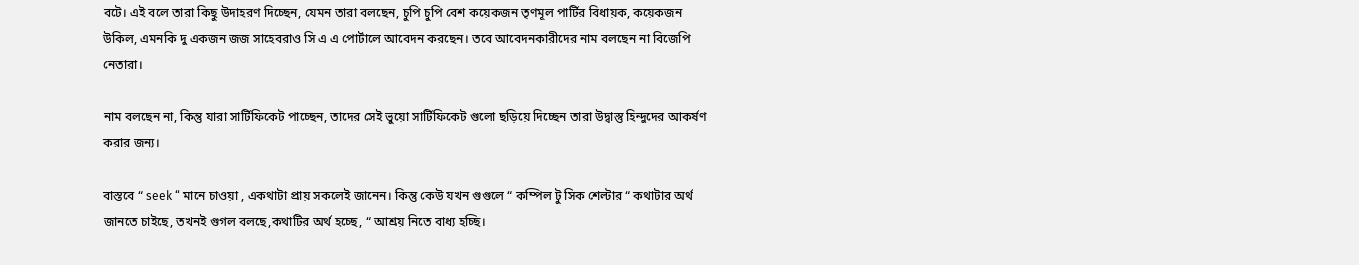বটে। এই বলে তারা কিছু উদাহরণ দিচ্ছেন, যেমন তারা বলছেন, চুপি চুপি বেশ কয়েকজন তৃণমূল পার্টির বিধায়ক, কয়েকজন উকিল, এমনকি দু একজন জজ সাহেবরাও সি এ এ পোর্টালে আবেদন করছেন। তবে আবেদনকারীদের নাম বলছেন না বিজেপি নেতারা।

নাম বলছেন না, কিন্তু যারা সার্টিফিকেট পাচ্ছেন, তাদের সেই ভুয়ো সার্টিফিকেট গুলো ছড়িয়ে দিচ্ছেন তারা উদ্বাস্তু হিন্দুদের আকর্ষণ করার জন্য।

বাস্তবে “ seek “ মানে চাওয়া , একথাটা প্রায় সকলেই জানেন। কিন্তু কেউ যখন গুগুলে “ কম্পিল টু সিক শেল্টার “ কথাটার অর্থ জানতে চাইছে, তখনই গুগল বলছে,কথাটির অর্থ হচ্ছে, “ আশ্রয় নিতে বাধ্য হচ্ছি।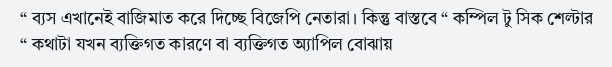“ ব্যস এখানেই বাজিমাত করে দিচ্ছে বিজেপি নেতারা। কিন্তু বাস্তবে “ কম্পিল টু সিক শেল্টার “ কথাটা যখন ব্যক্তিগত কারণে বা ব্যক্তিগত অ্যাপিল বোঝায়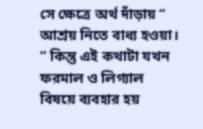সে ক্ষেত্রে অর্থ দাঁড়ায় “ আশ্রয় নিতে বাধ্য হওয়া। “ কিন্তু এই কথাটা যখন ফরমাল ও লিগ্যাল বিষয়ে ব্যবহার হয়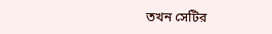তখন সেটির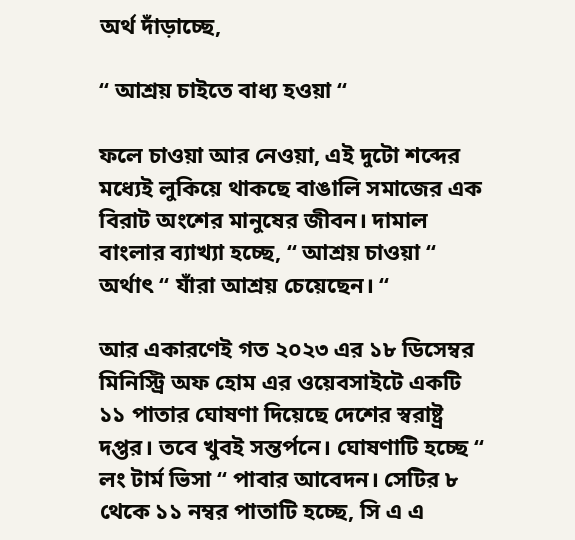অর্থ দাঁড়াচ্ছে,

“ আশ্রয় চাইতে বাধ্য হওয়া “

ফলে চাওয়া আর নেওয়া, এই দুটো শব্দের মধ্যেই লুকিয়ে থাকছে বাঙালি সমাজের এক বিরাট অংশের মানুষের জীবন। দামাল বাংলার ব্যাখ্যা হচ্ছে, “ আশ্রয় চাওয়া “ অর্থাৎ “ যাঁরা আশ্রয় চেয়েছেন। “

আর একারণেই গত ২০২৩ এর ১৮ ডিসেম্বর মিনিস্ট্রি অফ হোম এর ওয়েবসাইটে একটি ১১ পাতার ঘোষণা দিয়েছে দেশের স্বরাষ্ট্র দপ্তর। তবে খুবই সন্তর্পনে। ঘোষণাটি হচ্ছে “ লং টার্ম ভিসা “ পাবার আবেদন। সেটির ৮ থেকে ১১ নম্বর পাতাটি হচ্ছে, সি এ এ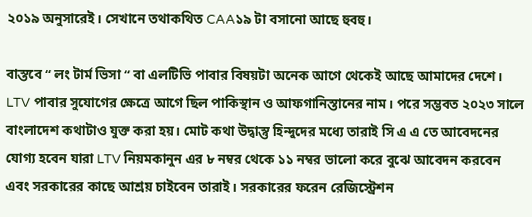২০১৯ অনুসারেই। সেখানে তথাকথিত CAA১৯ টা বসানো আছে হুবহু।

বাস্তবে “ লং টার্ম ভিসা “ বা এলটিভি পাবার বিষয়টা অনেক আগে থেকেই আছে আমাদের দেশে। LTV পাবার সুযোগের ক্ষেত্রে আগে ছিল পাকিস্থান ও আফগানিস্তানের নাম। পরে সম্ভবত ২০২৩ সালে বাংলাদেশ কথাটাও যুক্ত করা হয়। মোট কথা উদ্বাস্তু হিন্দুদের মধ্যে তারাই সি এ এ তে আবেদনের যোগ্য হবেন যারা LTV নিয়মকানুন এর ৮ নম্বর থেকে ১১ নম্বর ভালো করে বুঝে আবেদন করবেন এবং সরকারের কাছে আশ্রয় চাইবেন তারাই। সরকারের ফরেন রেজিস্ট্রেশন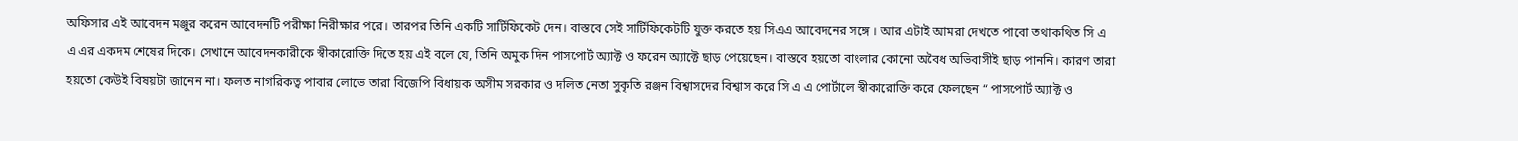অফিসার এই আবেদন মঞ্জুর করেন আবেদনটি পরীক্ষা নিরীক্ষার পরে। তারপর তিনি একটি সার্টিফিকেট দেন। বাস্তবে সেই সার্টিফিকেটটি যুক্ত করতে হয় সিএএ আবেদনের সঙ্গে । আর এটাই আমরা দেখতে পাবো তথাকথিত সি এ এ এর একদম শেষের দিকে। সেখানে আবেদনকারীকে স্বীকারোক্তি দিতে হয় এই বলে যে, তিনি অমুক দিন পাসপোর্ট অ্যাক্ট ও ফরেন অ্যাক্টে ছাড় পেয়েছেন। বাস্তবে হয়তো বাংলার কোনো অবৈধ অভিবাসীই ছাড় পাননি। কারণ তারা হয়তো কেউই বিষয়টা জানেন না। ফলত নাগরিকত্ব পাবার লোভে তারা বিজেপি বিধায়ক অসীম সরকার ও দলিত নেতা সুকৃতি রঞ্জন বিশ্বাসদের বিশ্বাস করে সি এ এ পোর্টালে স্বীকারোক্তি করে ফেলছেন “ পাসপোর্ট অ্যাক্ট ও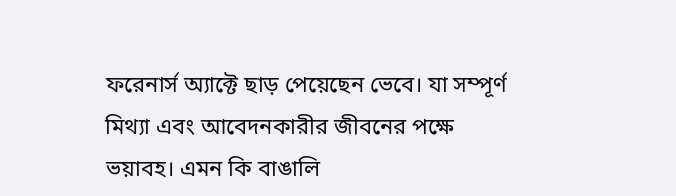ফরেনার্স অ্যাক্টে ছাড় পেয়েছেন ভেবে। যা সম্পূর্ণ মিথ্যা এবং আবেদনকারীর জীবনের পক্ষে ভয়াবহ। এমন কি বাঙালি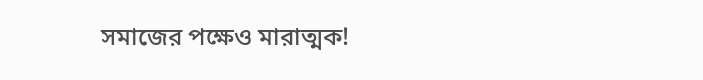সমাজের পক্ষেও মারাত্মক!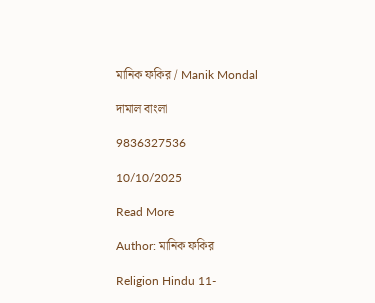মানিক ফকির / Manik Mondal

দামাল বাংলা

9836327536

10/10/2025

Read More

Author: মানিক ফকির

Religion Hindu 11-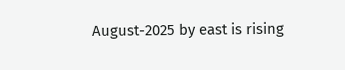August-2025 by east is rising